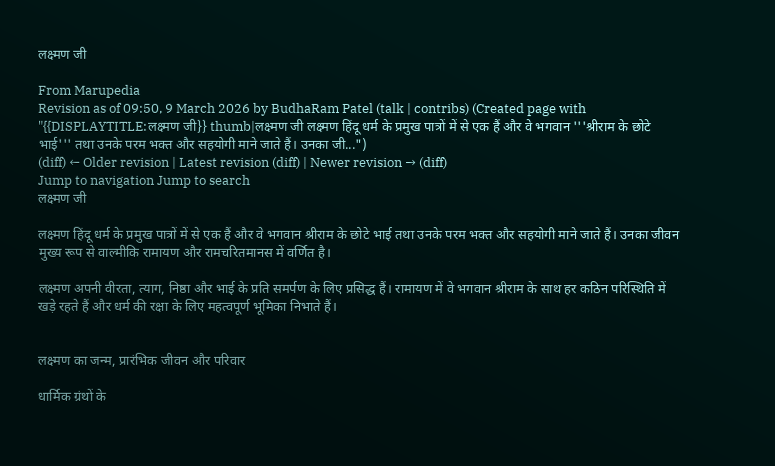लक्ष्मण जी

From Marupedia
Revision as of 09:50, 9 March 2026 by BudhaRam Patel (talk | contribs) (Created page with "{{DISPLAYTITLE:लक्ष्मण जी}} thumb|लक्ष्मण जी लक्ष्मण हिंदू धर्म के प्रमुख पात्रों में से एक हैं और वे भगवान '''श्रीराम के छोटे भाई''' तथा उनके परम भक्त और सहयोगी माने जाते हैं। उनका जी...")
(diff) ← Older revision | Latest revision (diff) | Newer revision → (diff)
Jump to navigation Jump to search
लक्ष्मण जी

लक्ष्मण हिंदू धर्म के प्रमुख पात्रों में से एक हैं और वे भगवान श्रीराम के छोटे भाई तथा उनके परम भक्त और सहयोगी माने जाते हैं। उनका जीवन मुख्य रूप से वाल्मीकि रामायण और रामचरितमानस में वर्णित है।

लक्ष्मण अपनी वीरता, त्याग, निष्ठा और भाई के प्रति समर्पण के लिए प्रसिद्ध हैं। रामायण में वे भगवान श्रीराम के साथ हर कठिन परिस्थिति में खड़े रहते हैं और धर्म की रक्षा के लिए महत्वपूर्ण भूमिका निभाते हैं।


लक्ष्मण का जन्म, प्रारंभिक जीवन और परिवार

धार्मिक ग्रंथों के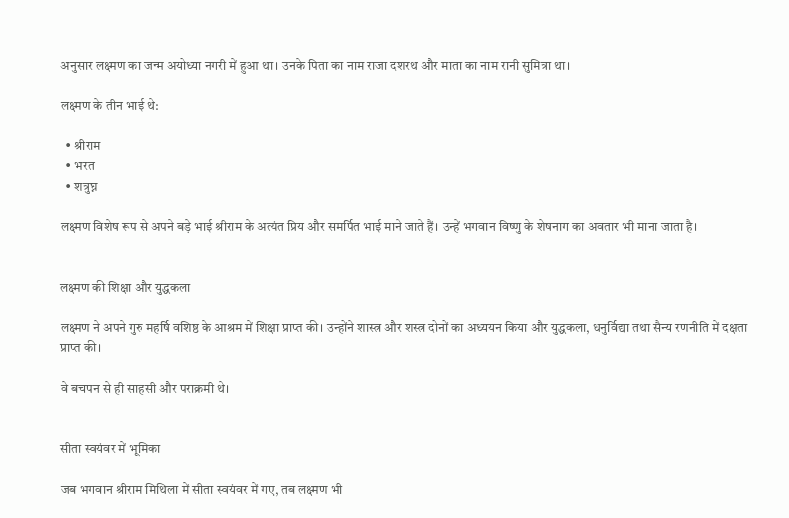अनुसार लक्ष्मण का जन्म अयोध्या नगरी में हुआ था। उनके पिता का नाम राजा दशरथ और माता का नाम रानी सुमित्रा था।

लक्ष्मण के तीन भाई थे:

  • श्रीराम
  • भरत
  • शत्रुघ्न

लक्ष्मण विशेष रूप से अपने बड़े भाई श्रीराम के अत्यंत प्रिय और समर्पित भाई माने जाते हैं। उन्हें भगवान विष्णु के शेषनाग का अवतार भी माना जाता है।


लक्ष्मण की शिक्षा और युद्धकला

लक्ष्मण ने अपने गुरु महर्षि वशिष्ठ के आश्रम में शिक्षा प्राप्त की। उन्होंने शास्त्र और शस्त्र दोनों का अध्ययन किया और युद्धकला, धनुर्विद्या तथा सैन्य रणनीति में दक्षता प्राप्त की।

वे बचपन से ही साहसी और पराक्रमी थे।


सीता स्वयंवर में भूमिका

जब भगवान श्रीराम मिथिला में सीता स्वयंवर में गए, तब लक्ष्मण भी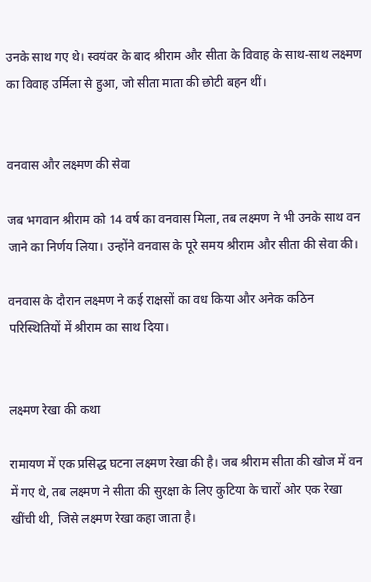उनके साथ गए थे। स्वयंवर के बाद श्रीराम और सीता के विवाह के साथ-साथ लक्ष्मण का विवाह उर्मिला से हुआ, जो सीता माता की छोटी बहन थीं।


वनवास और लक्ष्मण की सेवा

जब भगवान श्रीराम को 14 वर्ष का वनवास मिला, तब लक्ष्मण ने भी उनके साथ वन जाने का निर्णय लिया। उन्होंने वनवास के पूरे समय श्रीराम और सीता की सेवा की।

वनवास के दौरान लक्ष्मण ने कई राक्षसों का वध किया और अनेक कठिन परिस्थितियों में श्रीराम का साथ दिया।


लक्ष्मण रेखा की कथा

रामायण में एक प्रसिद्ध घटना लक्ष्मण रेखा की है। जब श्रीराम सीता की खोज में वन में गए थे, तब लक्ष्मण ने सीता की सुरक्षा के लिए कुटिया के चारों ओर एक रेखा खींची थी, जिसे लक्ष्मण रेखा कहा जाता है।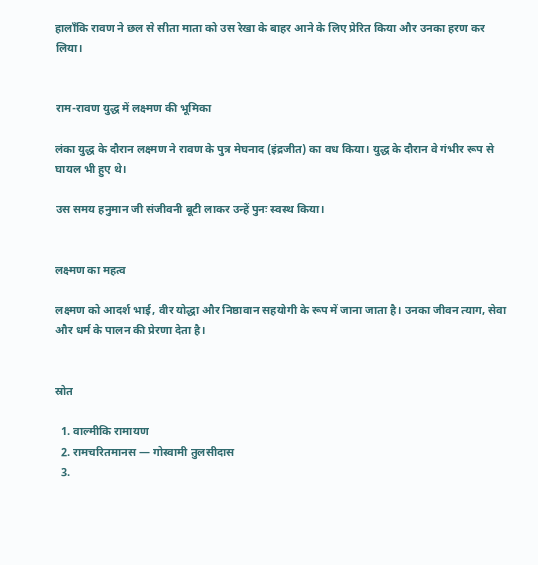हालाँकि रावण ने छल से सीता माता को उस रेखा के बाहर आने के लिए प्रेरित किया और उनका हरण कर लिया।


राम-रावण युद्ध में लक्ष्मण की भूमिका

लंका युद्ध के दौरान लक्ष्मण ने रावण के पुत्र मेघनाद (इंद्रजीत) का वध किया। युद्ध के दौरान वे गंभीर रूप से घायल भी हुए थे।

उस समय हनुमान जी संजीवनी बूटी लाकर उन्हें पुनः स्वस्थ किया।


लक्ष्मण का महत्व

लक्ष्मण को आदर्श भाई, वीर योद्धा और निष्ठावान सहयोगी के रूप में जाना जाता है। उनका जीवन त्याग, सेवा और धर्म के पालन की प्रेरणा देता है।


स्रोत

  1. वाल्मीकि रामायण
  2. रामचरितमानस — गोस्वामी तुलसीदास
  3.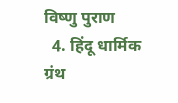विष्णु पुराण
  4. हिंदू धार्मिक ग्रंथ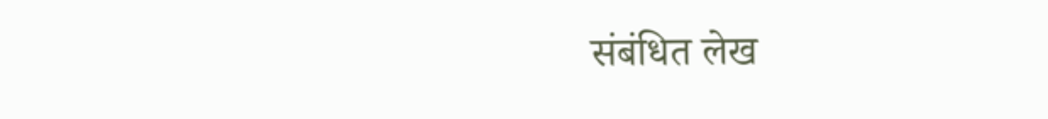संबंधित लेख